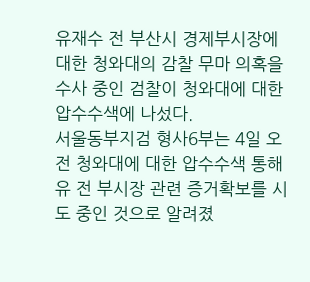유재수 전 부산시 경제부시장에 대한 청와대의 감찰 무마 의혹을 수사 중인 검찰이 청와대에 대한 압수수색에 나섰다.
서울동부지검 형사6부는 4일 오전 청와대에 대한 압수수색 통해 유 전 부시장 관련 증거확보를 시도 중인 것으로 알려졌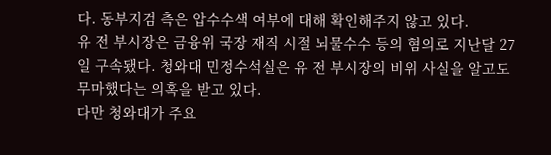다. 동부지검 측은 압수수색 여부에 대해 확인해주지 않고 있다.
유 전 부시장은 금융위 국장 재직 시절 뇌물수수 등의 혐의로 지난달 27일 구속됐다. 청와대 민정수석실은 유 전 부시장의 비위 사실을 알고도 무마했다는 의혹을 받고 있다.
다만 청와대가 주요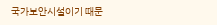국가보안시설이기 때문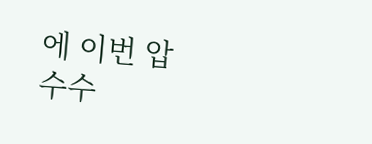에 이번 압수수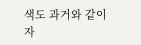색도 과거와 같이 자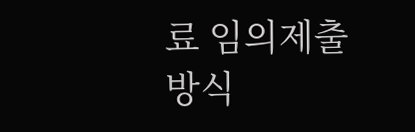료 임의제출 방식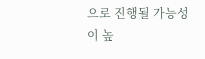으로 진행될 가능성이 높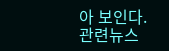아 보인다.
관련뉴스